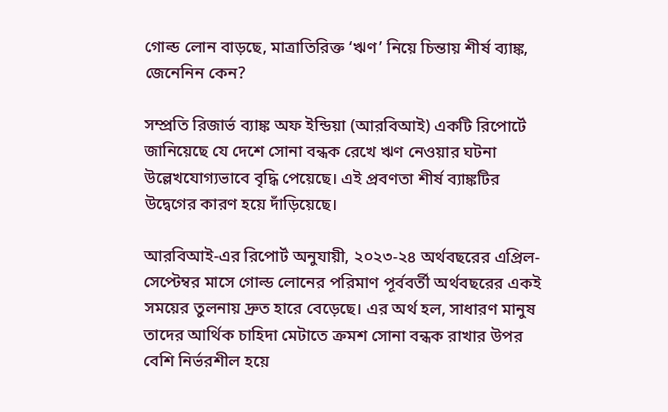গোল্ড লোন বাড়ছে, মাত্রাতিরিক্ত ‘ঋণ’ নিয়ে চিন্তায় শীর্ষ ব্যাঙ্ক, জেনেনিন কেন?

সম্প্রতি রিজার্ভ ব্যাঙ্ক অফ ইন্ডিয়া (আরবিআই) একটি রিপোর্টে জানিয়েছে যে দেশে সোনা বন্ধক রেখে ঋণ নেওয়ার ঘটনা উল্লেখযোগ্যভাবে বৃদ্ধি পেয়েছে। এই প্রবণতা শীর্ষ ব্যাঙ্কটির উদ্বেগের কারণ হয়ে দাঁড়িয়েছে।

আরবিআই-এর রিপোর্ট অনুযায়ী, ২০২৩-২৪ অর্থবছরের এপ্রিল-সেপ্টেম্বর মাসে গোল্ড লোনের পরিমাণ পূর্ববর্তী অর্থবছরের একই সময়ের তুলনায় দ্রুত হারে বেড়েছে। এর অর্থ হল, সাধারণ মানুষ তাদের আর্থিক চাহিদা মেটাতে ক্রমশ সোনা বন্ধক রাখার উপর বেশি নির্ভরশীল হয়ে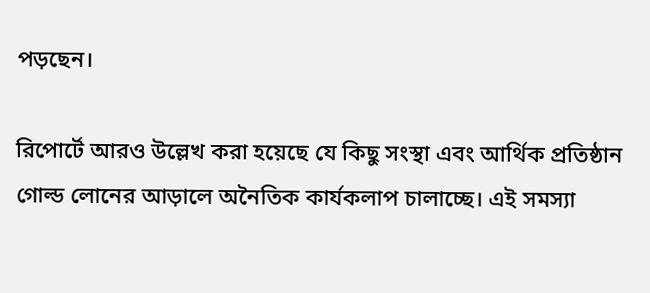পড়ছেন।

রিপোর্টে আরও উল্লেখ করা হয়েছে যে কিছু সংস্থা এবং আর্থিক প্রতিষ্ঠান গোল্ড লোনের আড়ালে অনৈতিক কার্যকলাপ চালাচ্ছে। এই সমস্যা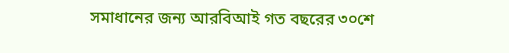সমাধানের জন্য আরবিআই গত বছরের ৩০শে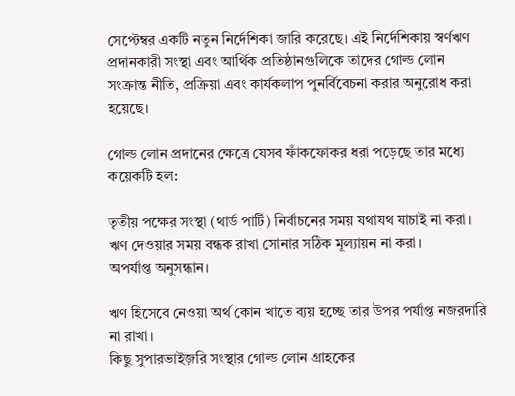সেপ্টেম্বর একটি নতুন নির্দেশিকা জারি করেছে। এই নির্দেশিকায় স্বর্ণঋণ প্রদানকারী সংস্থা এবং আর্থিক প্রতিষ্ঠানগুলিকে তাদের গোল্ড লোন সংক্রান্ত নীতি, প্রক্রিয়া এবং কার্যকলাপ পুনর্বিবেচনা করার অনুরোধ করা হয়েছে।

গোল্ড লোন প্রদানের ক্ষেত্রে যেসব ফাঁকফোকর ধরা পড়েছে তার মধ্যে কয়েকটি হল:

তৃতীয় পক্ষের সংস্থা (থার্ড পার্টি) নির্বাচনের সময় যথাযথ যাচাই না করা।
ঋণ দেওয়ার সময় বন্ধক রাখা সোনার সঠিক মূল্যায়ন না করা।
অপর্যাপ্ত অনুসন্ধান।

ঋণ হিসেবে নেওয়া অর্থ কোন খাতে ব্যয় হচ্ছে তার উপর পর্যাপ্ত নজরদারি না রাখা।
কিছু সুপারভাইজ়রি সংস্থার গোল্ড লোন গ্রাহকের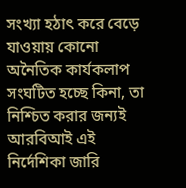সংখ্যা হঠাৎ করে বেড়ে যাওয়ায় কোনো অনৈতিক কার্যকলাপ সংঘটিত হচ্ছে কিনা, তা নিশ্চিত করার জন্যই আরবিআই এই নির্দেশিকা জারি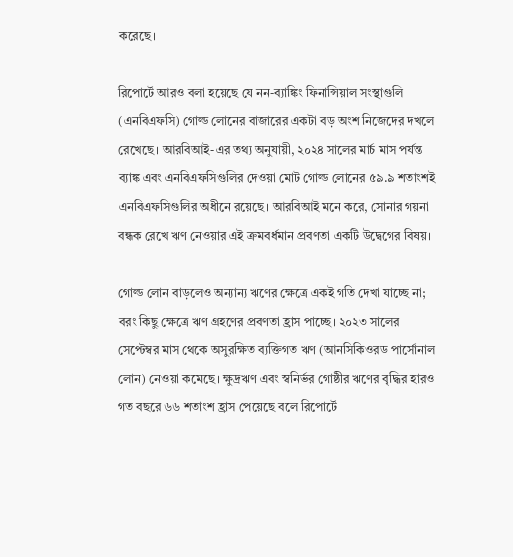করেছে।

রিপোর্টে আরও বলা হয়েছে যে নন-ব্যাঙ্কিং ফিনান্সিয়াল সংস্থাগুলি (এনবিএফসি) গোল্ড লোনের বাজারের একটা বড় অংশ নিজেদের দখলে রেখেছে। আরবিআই-এর তথ্য অনুযায়ী, ২০২৪ সালের মার্চ মাস পর্যন্ত ব্যাঙ্ক এবং এনবিএফসিগুলির দেওয়া মোট গোল্ড লোনের ৫৯.৯ শতাংশই এনবিএফসিগুলির অধীনে রয়েছে। আরবিআই মনে করে, সোনার গয়না বন্ধক রেখে ঋণ নেওয়ার এই ক্রমবর্ধমান প্রবণতা একটি উদ্বেগের বিষয়।

গোল্ড লোন বাড়লেও অন্যান্য ঋণের ক্ষেত্রে একই গতি দেখা যাচ্ছে না; বরং কিছু ক্ষেত্রে ঋণ গ্রহণের প্রবণতা হ্রাস পাচ্ছে। ২০২৩ সালের সেপ্টেম্বর মাস থেকে অসুরক্ষিত ব্যক্তিগত ঋণ (আনসিকিওরড পার্সোনাল লোন) নেওয়া কমেছে। ক্ষুদ্রঋণ এবং স্বনির্ভর গোষ্ঠীর ঋণের বৃদ্ধির হারও গত বছরে ৬৬ শতাংশ হ্রাস পেয়েছে বলে রিপোর্টে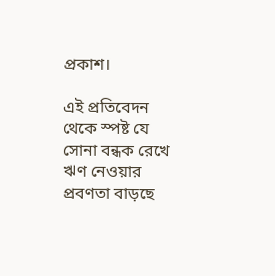প্রকাশ।

এই প্রতিবেদন থেকে স্পষ্ট যে সোনা বন্ধক রেখে ঋণ নেওয়ার প্রবণতা বাড়ছে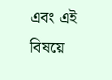এবং এই বিষয়ে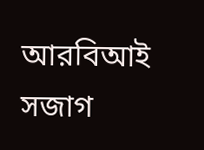আরবিআই সজাগ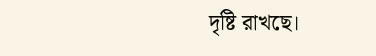দৃষ্টি রাখছে।